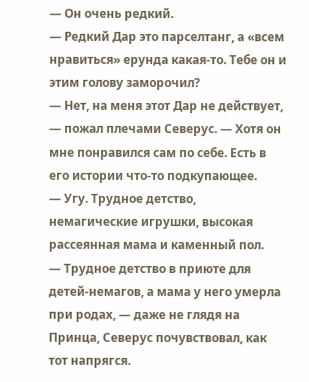— Он очень редкий.
— Редкий Дар это парселтанг, а «всем нравиться» ерунда какая-то. Тебе он и этим голову заморочил?
— Нет, на меня этот Дар не действует, — пожал плечами Северус. — Хотя он мне понравился сам по себе. Есть в его истории что-то подкупающее.
— Угу. Трудное детство, немагические игрушки, высокая рассеянная мама и каменный пол.
— Трудное детство в приюте для детей-немагов, а мама у него умерла при родах, — даже не глядя на Принца, Северус почувствовал, как тот напрягся.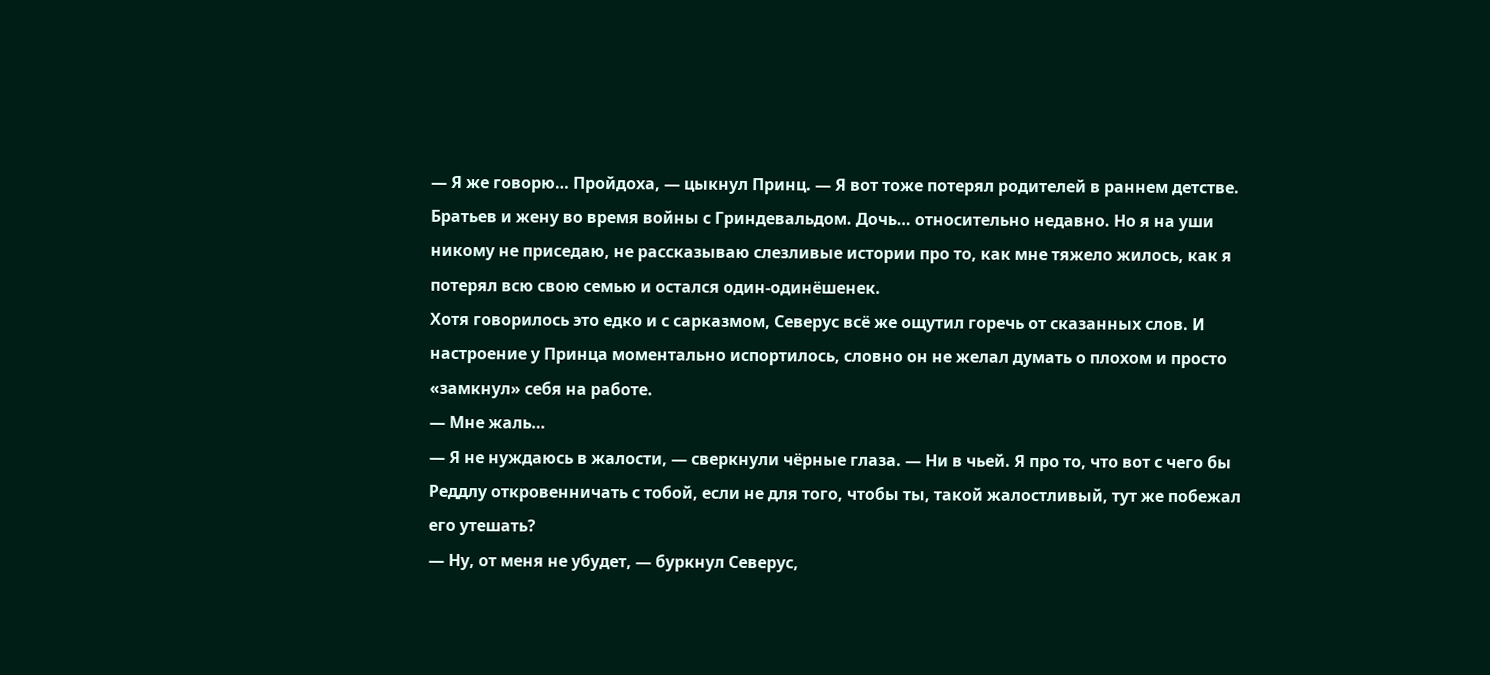— Я же говорю… Пройдоха, — цыкнул Принц. — Я вот тоже потерял родителей в раннем детстве. Братьев и жену во время войны с Гриндевальдом. Дочь… относительно недавно. Но я на уши никому не приседаю, не рассказываю слезливые истории про то, как мне тяжело жилось, как я потерял всю свою семью и остался один-одинёшенек.
Хотя говорилось это едко и с сарказмом, Северус всё же ощутил горечь от сказанных слов. И настроение у Принца моментально испортилось, словно он не желал думать о плохом и просто «замкнул» себя на работе.
— Мне жаль…
— Я не нуждаюсь в жалости, — сверкнули чёрные глаза. — Ни в чьей. Я про то, что вот с чего бы Реддлу откровенничать с тобой, если не для того, чтобы ты, такой жалостливый, тут же побежал его утешать?
— Ну, от меня не убудет, — буркнул Северус,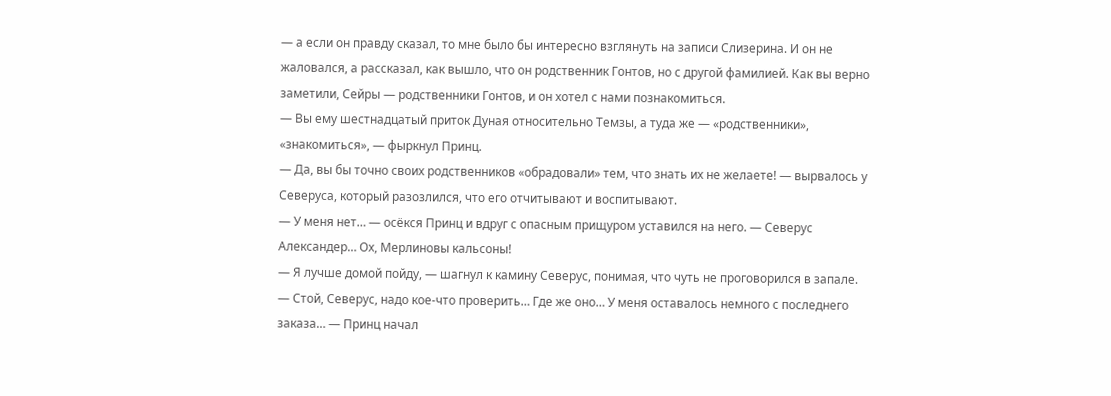— а если он правду сказал, то мне было бы интересно взглянуть на записи Слизерина. И он не жаловался, а рассказал, как вышло, что он родственник Гонтов, но с другой фамилией. Как вы верно заметили, Сейры — родственники Гонтов, и он хотел с нами познакомиться.
— Вы ему шестнадцатый приток Дуная относительно Темзы, а туда же — «родственники», «знакомиться», — фыркнул Принц.
— Да, вы бы точно своих родственников «обрадовали» тем, что знать их не желаете! — вырвалось у Северуса, который разозлился, что его отчитывают и воспитывают.
— У меня нет… — осёкся Принц и вдруг с опасным прищуром уставился на него. — Северус Александер… Ох, Мерлиновы кальсоны!
— Я лучше домой пойду, — шагнул к камину Северус, понимая, что чуть не проговорился в запале.
— Стой, Северус, надо кое-что проверить… Где же оно… У меня оставалось немного с последнего заказа… — Принц начал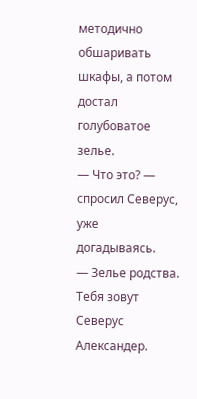методично обшаривать шкафы, а потом достал голубоватое зелье.
— Что это? — спросил Северус, уже догадываясь.
— Зелье родства. Тебя зовут Северус Александер.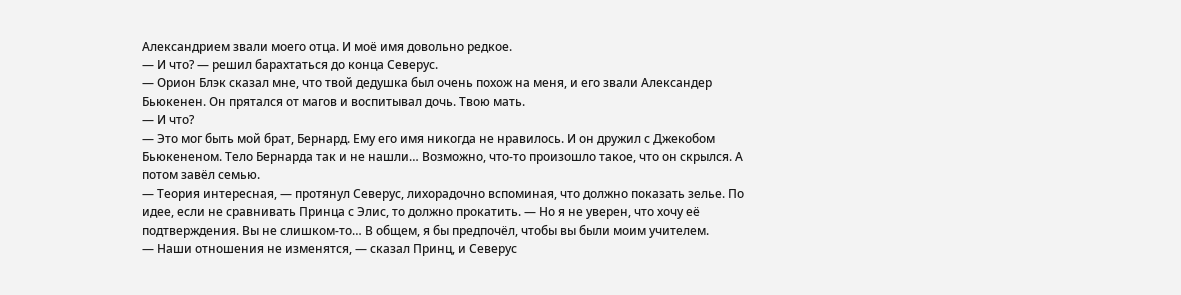Александрием звали моего отца. И моё имя довольно редкое.
— И что? — решил барахтаться до конца Северус.
— Орион Блэк сказал мне, что твой дедушка был очень похож на меня, и его звали Александер Бьюкенен. Он прятался от магов и воспитывал дочь. Твою мать.
— И что?
— Это мог быть мой брат, Бернард. Ему его имя никогда не нравилось. И он дружил с Джекобом Бьюкененом. Тело Бернарда так и не нашли… Возможно, что-то произошло такое, что он скрылся. А потом завёл семью.
— Теория интересная, — протянул Северус, лихорадочно вспоминая, что должно показать зелье. По идее, если не сравнивать Принца с Элис, то должно прокатить. — Но я не уверен, что хочу её подтверждения. Вы не слишком-то… В общем, я бы предпочёл, чтобы вы были моим учителем.
— Наши отношения не изменятся, — сказал Принц, и Северус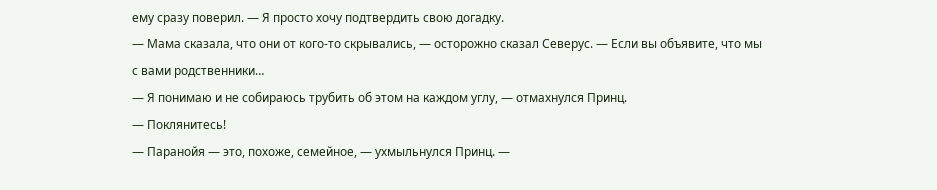ему сразу поверил. — Я просто хочу подтвердить свою догадку.
— Мама сказала, что они от кого-то скрывались, — осторожно сказал Северус. — Если вы объявите, что мы с вами родственники…
— Я понимаю и не собираюсь трубить об этом на каждом углу, — отмахнулся Принц.
— Поклянитесь!
— Паранойя — это, похоже, семейное, — ухмыльнулся Принц. —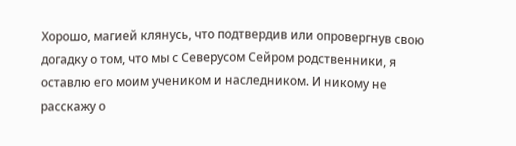Хорошо, магией клянусь, что подтвердив или опровергнув свою догадку о том, что мы с Северусом Сейром родственники, я оставлю его моим учеником и наследником. И никому не расскажу о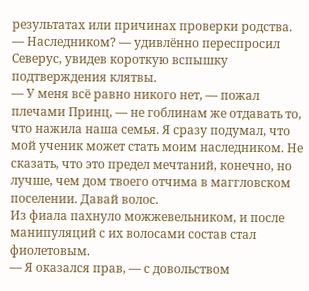результатах или причинах проверки родства.
— Наследником? — удивлённо переспросил Северус, увидев короткую вспышку подтверждения клятвы.
— У меня всё равно никого нет, — пожал плечами Принц, — не гоблинам же отдавать то, что нажила наша семья. Я сразу подумал, что мой ученик может стать моим наследником. Не сказать, что это предел мечтаний, конечно, но лучше, чем дом твоего отчима в маггловском поселении. Давай волос.
Из фиала пахнуло можжевельником, и после манипуляций с их волосами состав стал фиолетовым.
— Я оказался прав, — с довольством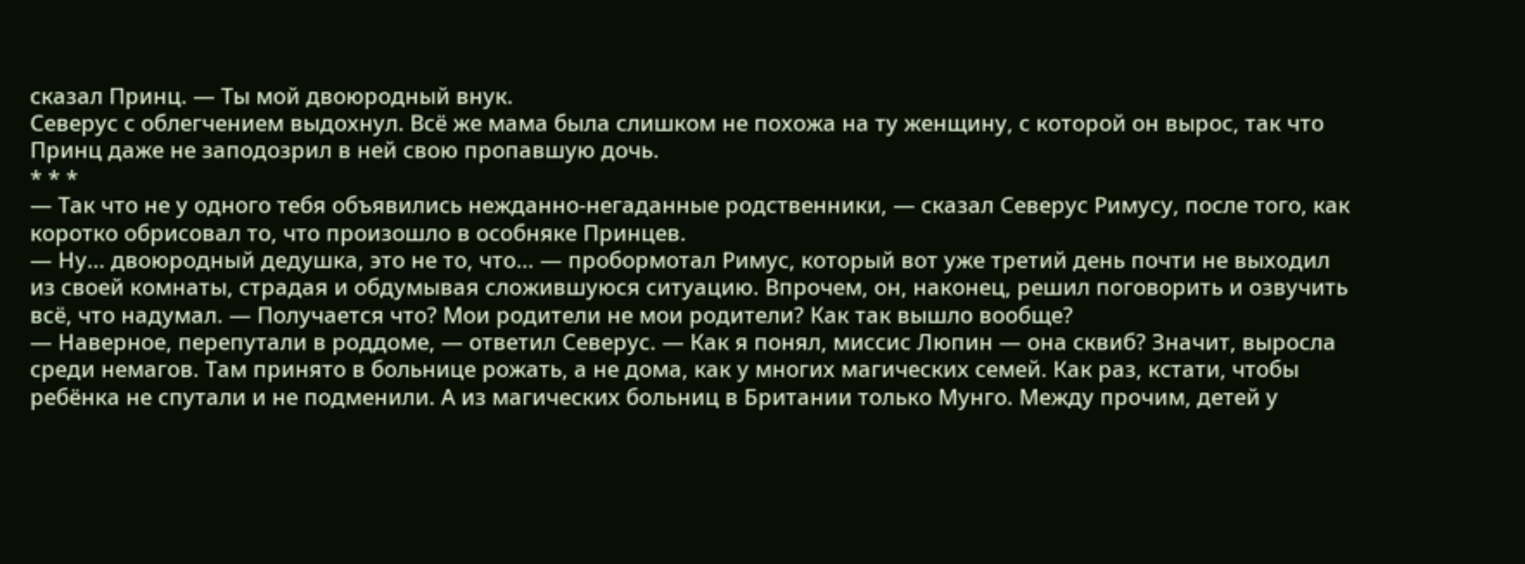сказал Принц. — Ты мой двоюродный внук.
Северус с облегчением выдохнул. Всё же мама была слишком не похожа на ту женщину, с которой он вырос, так что Принц даже не заподозрил в ней свою пропавшую дочь.
* * *
— Так что не у одного тебя объявились нежданно-негаданные родственники, — сказал Северус Римусу, после того, как коротко обрисовал то, что произошло в особняке Принцев.
— Ну… двоюродный дедушка, это не то, что… — пробормотал Римус, который вот уже третий день почти не выходил из своей комнаты, страдая и обдумывая сложившуюся ситуацию. Впрочем, он, наконец, решил поговорить и озвучить всё, что надумал. — Получается что? Мои родители не мои родители? Как так вышло вообще?
— Наверное, перепутали в роддоме, — ответил Северус. — Как я понял, миссис Люпин — она сквиб? Значит, выросла среди немагов. Там принято в больнице рожать, а не дома, как у многих магических семей. Как раз, кстати, чтобы ребёнка не спутали и не подменили. А из магических больниц в Британии только Мунго. Между прочим, детей у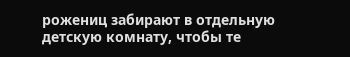рожениц забирают в отдельную детскую комнату, чтобы те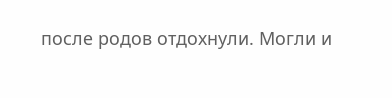после родов отдохнули. Могли и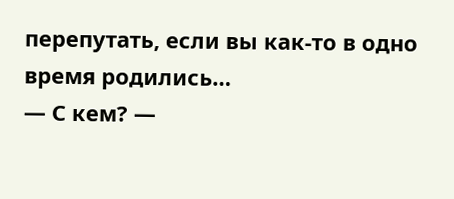перепутать, если вы как-то в одно время родились…
— С кем? —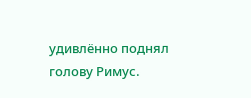удивлённо поднял голову Римус.